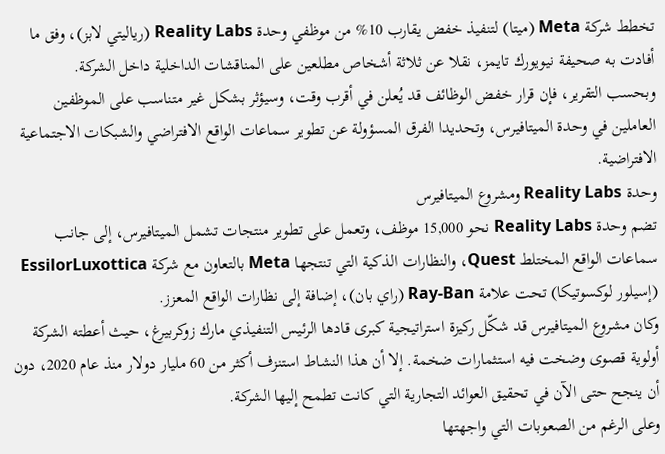تخطط شركة Meta (ميتا) لتنفيذ خفض يقارب 10% من موظفي وحدة Reality Labs (رياليتي لابز)، وفق ما أفادت به صحيفة نيويورك تايمز، نقلا عن ثلاثة أشخاص مطلعين على المناقشات الداخلية داخل الشركة.
وبحسب التقرير، فإن قرار خفض الوظائف قد يُعلن في أقرب وقت، وسيؤثر بشكل غير متناسب على الموظفين العاملين في وحدة الميتافيرس، وتحديدا الفرق المسؤولة عن تطوير سماعات الواقع الافتراضي والشبكات الاجتماعية الافتراضية.
وحدة Reality Labs ومشروع الميتافيرس
تضم وحدة Reality Labs نحو 15,000 موظف، وتعمل على تطوير منتجات تشمل الميتافيرس، إلى جانب سماعات الواقع المختلط Quest، والنظارات الذكية التي تنتجها Meta بالتعاون مع شركة EssilorLuxottica (إسيلور لوكسوتيكا) تحت علامة Ray-Ban (راي بان)، إضافة إلى نظارات الواقع المعزز.
وكان مشروع الميتافيرس قد شكّل ركيزة استراتيجية كبرى قادها الرئيس التنفيذي مارك زوكربيرغ، حيث أعطته الشركة أولوية قصوى وضخت فيه استثمارات ضخمة. إلا أن هذا النشاط استنزف أكثر من 60 مليار دولار منذ عام 2020، دون أن ينجح حتى الآن في تحقيق العوائد التجارية التي كانت تطمح إليها الشركة.
وعلى الرغم من الصعوبات التي واجهتها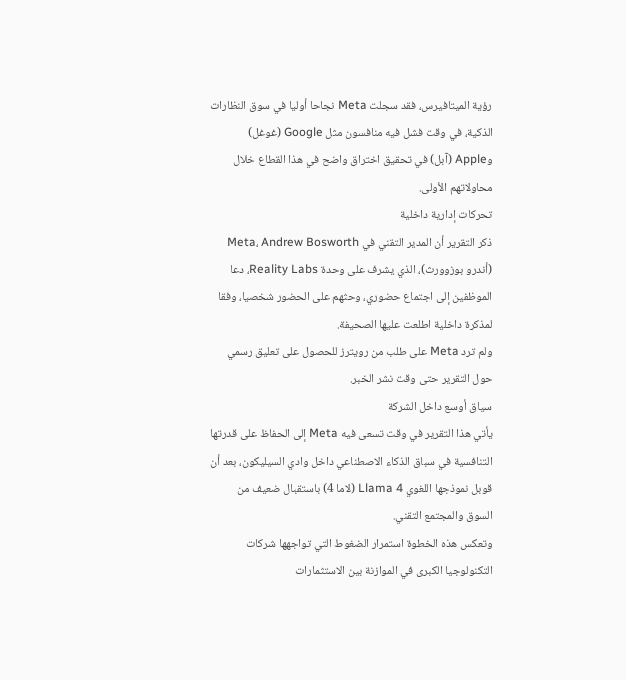رؤية الميتافيرس، فقد سجلت Meta نجاحا أوليا في سوق النظارات الذكية، في وقت فشل فيه منافسون مثل Google (غوغل) وApple (آبل) في تحقيق اختراق واضح في هذا القطاع خلال محاولاتهم الأولى.
تحركات إدارية داخلية
ذكر التقرير أن المدير التقني في Meta، Andrew Bosworth (أندرو بوزوورث)، الذي يشرف على وحدة Reality Labs، دعا الموظفين إلى اجتماع حضوري، وحثهم على الحضور شخصيا، وفقا لمذكرة داخلية اطلعت عليها الصحيفة.
ولم ترد Meta على طلب من رويترز للحصول على تعليق رسمي حول التقرير حتى وقت نشر الخبر.
سياق أوسع داخل الشركة
يأتي هذا التقرير في وقت تسعى فيه Meta إلى الحفاظ على قدرتها التنافسية في سباق الذكاء الاصطناعي داخل وادي السيليكون، بعد أن قوبل نموذجها اللغوي Llama 4 (لاما 4) باستقبال ضعيف من السوق والمجتمع التقني.
وتعكس هذه الخطوة استمرار الضغوط التي تواجهها شركات التكنولوجيا الكبرى في الموازنة بين الاستثمارات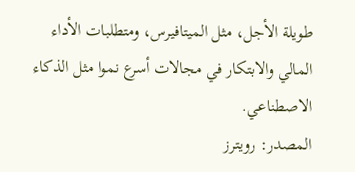طويلة الأجل، مثل الميتافيرس، ومتطلبات الأداء المالي والابتكار في مجالات أسرع نموا مثل الذكاء الاصطناعي.
المصدر: رويترز